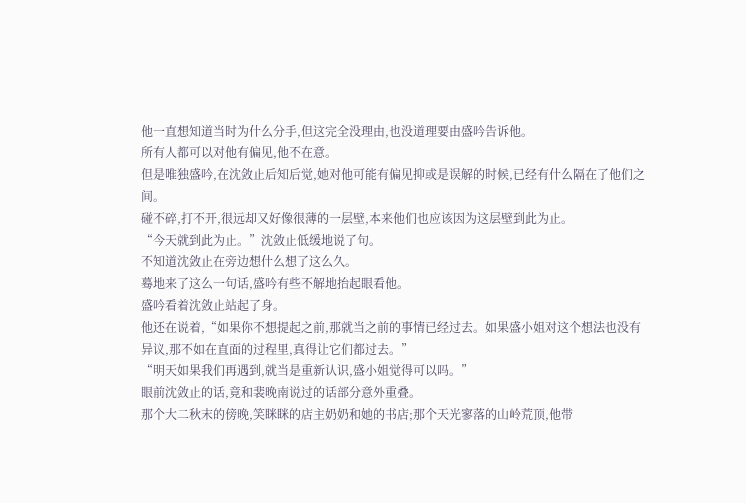他一直想知道当时为什么分手,但这完全没理由,也没道理要由盛吟告诉他。
所有人都可以对他有偏见,他不在意。
但是唯独盛吟,在沈敛止后知后觉,她对他可能有偏见抑或是误解的时候,已经有什么隔在了他们之间。
碰不碎,打不开,很远却又好像很薄的一层壁,本来他们也应该因为这层壁到此为止。
“今天就到此为止。”沈敛止低缓地说了句。
不知道沈敛止在旁边想什么想了这么久。
蓦地来了这么一句话,盛吟有些不解地抬起眼看他。
盛吟看着沈敛止站起了身。
他还在说着,“如果你不想提起之前,那就当之前的事情已经过去。如果盛小姐对这个想法也没有异议,那不如在直面的过程里,真得让它们都过去。”
“明天如果我们再遇到,就当是重新认识,盛小姐觉得可以吗。”
眼前沈敛止的话,竟和裴晚南说过的话部分意外重叠。
那个大二秋末的傍晚,笑眯眯的店主奶奶和她的书店;那个天光寥落的山岭荒顶,他带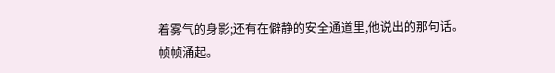着雾气的身影;还有在僻静的安全通道里,他说出的那句话。
帧帧涌起。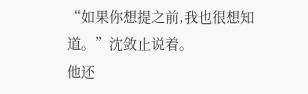“如果你想提之前,我也很想知道。”沈敛止说着。
他还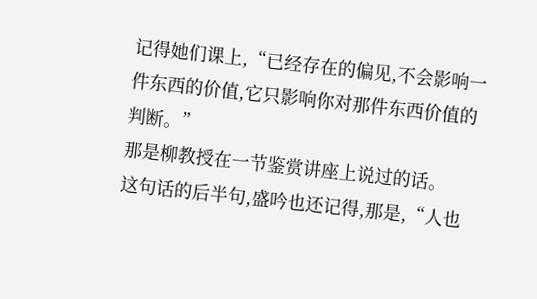记得她们课上,“已经存在的偏见,不会影响一件东西的价值,它只影响你对那件东西价值的判断。”
那是柳教授在一节鉴赏讲座上说过的话。
这句话的后半句,盛吟也还记得,那是,“人也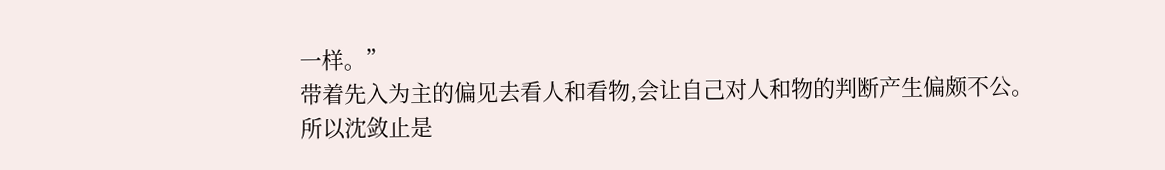一样。”
带着先入为主的偏见去看人和看物,会让自己对人和物的判断产生偏颇不公。
所以沈敛止是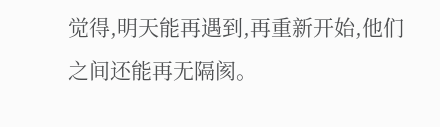觉得,明天能再遇到,再重新开始,他们之间还能再无隔阂。